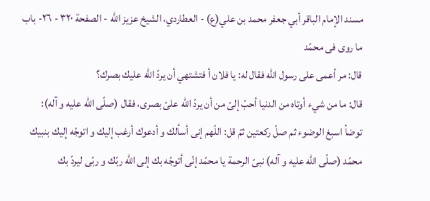مسند الإمام الباقر أبي جعفر محمد بن علي(ع) - العطاردي، الشيخ عزيز الله - الصفحة ٣٢٠ - ٢٦- باب ما روى فى محمّد
قال: مر أعمى على رسول اللّه فقال له: يا فلان أ فتشتهي أن يردّ اللّه عليك بصرك؟
قال: ما من شيء أوتاه من الدنيا أحبّ إلىّ من أن يردّ اللّه علىّ بصرى، فقال (صلّى اللّه عليه و آله):
توضأ اسبغ الوضوء ثم صلّ ركعتين ثمّ قل: اللّهم إنى أسألك و أدعوك أرغب إليك و اتوجّه إليك بنبيك محمّد (صلّى اللّه عليه و آله) نبىّ الرحمة يا محمّد إنّى أتوجّه بك إلى اللّه ربّك و ربّى ليردّ بك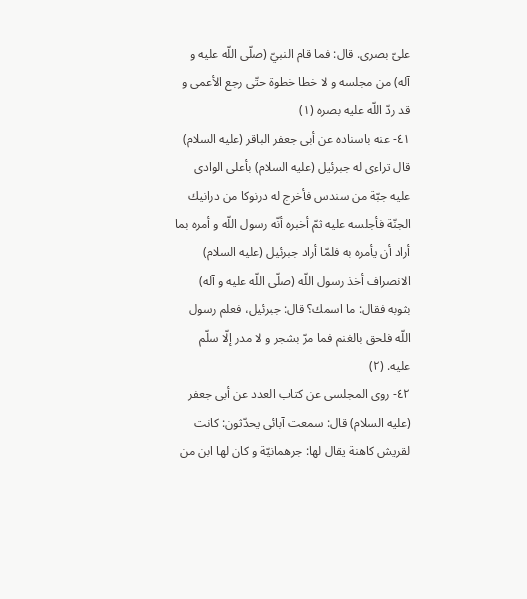علىّ بصرى. قال: فما قام النبيّ (صلّى اللّه عليه و آله) من مجلسه و لا خطا خطوة حتّى رجع الأعمى و قد ردّ اللّه عليه بصره (١)
٤١- عنه باسناده عن أبى جعفر الباقر (عليه السلام) قال تراءى له جبرئيل (عليه السلام) بأعلى الوادى عليه جبّة من سندس فأخرج له درنوكا من درانيك الجنّة فأجلسه عليه ثمّ أخبره أنّه رسول اللّه و أمره بما أراد أن يأمره به فلمّا أراد جبرئيل (عليه السلام) الانصراف أخذ رسول اللّه (صلّى اللّه عليه و آله) بثوبه فقال: ما اسمك؟ قال: جبرئيل، فعلم رسول اللّه فلحق بالغنم فما مرّ بشجر و لا مدر إلّا سلّم عليه. (٢)
٤٢- روى المجلسى عن كتاب العدد عن أبى جعفر (عليه السلام) قال: سمعت آبائى يحدّثون: كانت لقريش كاهنة يقال لها: جرهمانيّة و كان لها ابن من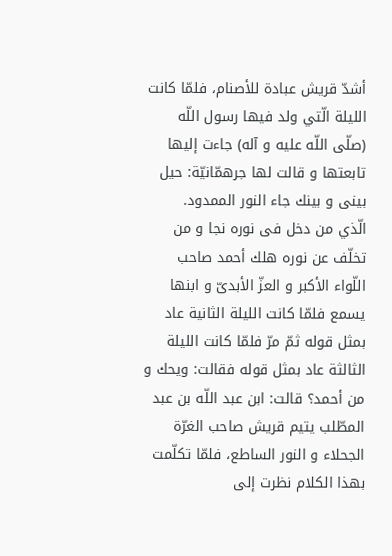أشدّ قريش عبادة للأصنام، فلمّا كانت الليلة الّتي ولد فيها رسول اللّه (صلّى اللّه عليه و آله) جاءت إليها تابعتها و قالت لها جرهمّانيّة: حيل بينى و بينك جاء النور الممدود.
الّذي من دخل فى نوره نجا و من تخلّف عن نوره هلك أحمد صاحب اللّواء الأكبر و العزّ الأبدىّ و ابنها يسمع فلمّا كانت الليلة الثانية عاد بمثل قوله ثمّ مرّ فلمّا كانت الليلة الثالثة عاد بمثل قوله فقالت: ويحك و من أحمد؟ قالت: ابن عبد اللّه بن عبد المطّلب يتيم قريش صاحب الغرّة الجحلاء و النور الساطع، فلمّا تكلّمت بهذا الكلام نظرت إلى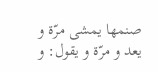صنمها يمشى مرّة و يعد و مرّة و يقول: و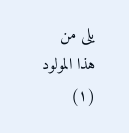يلى من هذا المولود
(١)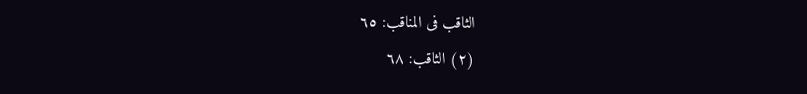الثاقب فى المناقب: ٦٥
(٢) الثاقب: ٦٨